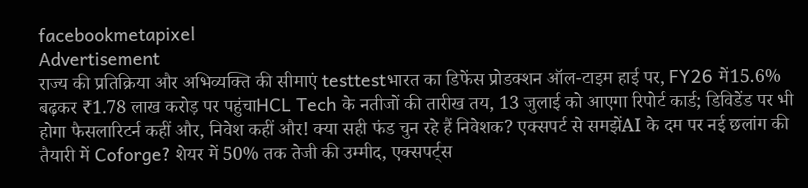facebookmetapixel
Advertisement
राज्य की प्रतिक्रिया और अभिव्यक्ति की सीमाएं testtestभारत का डिफेंस प्रोडक्शन ऑल-टाइम हाई पर, FY26 में15.6% बढ़कर ₹1.78 लाख करोड़ पर पहुंचाHCL Tech के नतीजों की तारीख तय, 13 जुलाई को आएगा रिपोर्ट कार्ड; डिविडेंड पर भी होगा फैसलारिटर्न कहीं और, निवेश कहीं और! क्या सही फंड चुन रहे हैं निवेशक? एक्सपर्ट से समझेंAI के दम पर नई छलांग की तैयारी में Coforge? शेयर में 50% तक तेजी की उम्मीद, एक्सपर्ट्स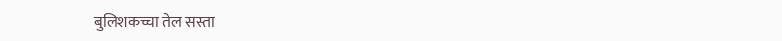बुलिशकच्चा तेल सस्ता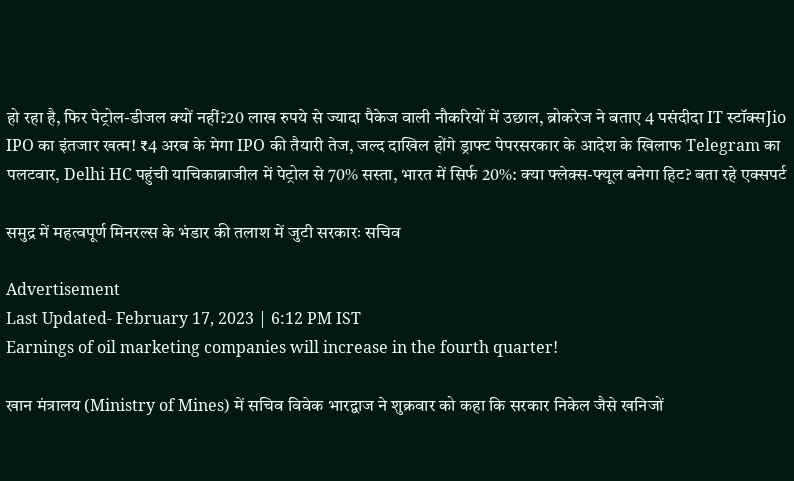हो रहा है, फिर पेट्रोल-डीजल क्यों नहीं?20 लाख रुपये से ज्यादा पैकेज वाली नौकरियों में उछाल, ब्रोकरेज ने बताए 4 पसंदीदा IT स्टॉक्सJio IPO का इंतजार खत्म! ₹4 अरब के मेगा IPO की तैयारी तेज, जल्द दाखिल होंगे ड्राफ्ट पेपरसरकार के आदेश के खिलाफ Telegram का पलटवार, Delhi HC पहुंची याचिकाब्राजील में पेट्रोल से 70% सस्ता, भारत में सिर्फ 20%: क्या फ्लेक्स-फ्यूल बनेगा हिट? बता रहे एक्सपर्ट

समुद्र में महत्वपूर्ण मिनरल्स के भंडार की तलाश में जुटी सरकारः सचिव

Advertisement
Last Updated- February 17, 2023 | 6:12 PM IST
Earnings of oil marketing companies will increase in the fourth quarter!

खान मंत्रालय (Ministry of Mines) में सचिव विवेक भारद्वाज ने शुक्रवार को कहा कि सरकार निकेल जैसे खनिजों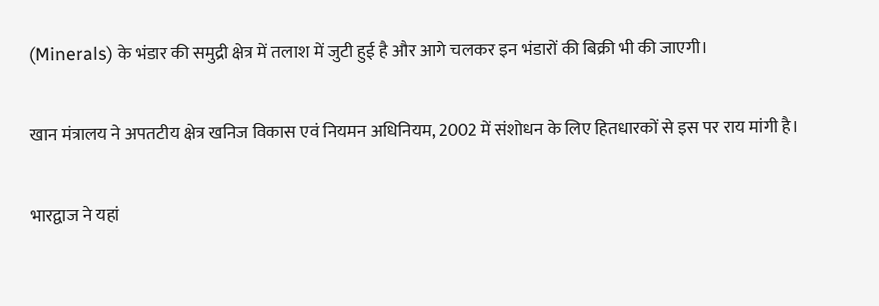(Minerals) के भंडार की समुद्री क्षेत्र में तलाश में जुटी हुई है और आगे चलकर इन भंडारों की बिक्री भी की जाएगी।

खान मंत्रालय ने अपतटीय क्षेत्र खनिज विकास एवं नियमन अधिनियम, 2002 में संशोधन के लिए हितधारकों से इस पर राय मांगी है।

भारद्वाज ने यहां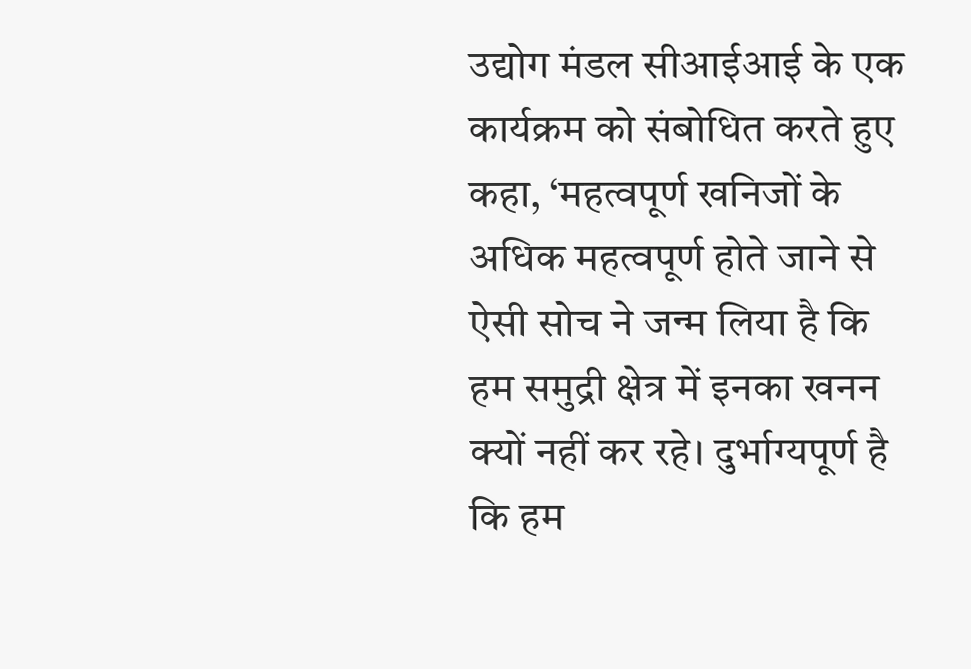उद्योग मंडल सीआईआई के एक कार्यक्रम को संबोधित करते हुए कहा, ‘महत्वपूर्ण खनिजों के अधिक महत्वपूर्ण होते जाने से ऐसी सोच ने जन्म लिया है कि हम समुद्री क्षेत्र में इनका खनन क्यों नहीं कर रहे। दुर्भाग्यपूर्ण है कि हम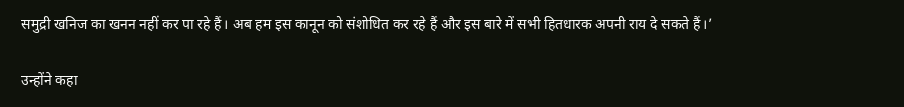समुद्री खनिज का खनन नहीं कर पा रहे हैं। अब हम इस कानून को संशोधित कर रहे हैं और इस बारे में सभी हितधारक अपनी राय दे सकते हैं।’

उन्होंने कहा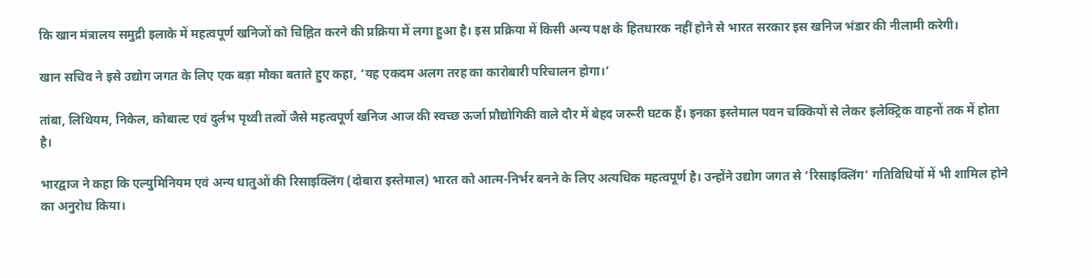कि खान मंत्रालय समुद्री इलाके में महत्वपूर्ण खनिजों को चिह्नित करने की प्रक्रिया में लगा हुआ है। इस प्रक्रिया में किसी अन्य पक्ष के हितधारक नहीं होने से भारत सरकार इस खनिज भंडार की नीलामी करेगी।

खान सचिव ने इसे उद्योग जगत के लिए एक बड़ा मौका बताते हुए कहा, ‘यह एकदम अलग तरह का कारोबारी परिचालन होगा।’

तांबा, लिथियम, निकेल, कोबाल्ट एवं दुर्लभ पृथ्वी तत्वों जैसे महत्वपूर्ण खनिज आज की स्वच्छ ऊर्जा प्रौद्योगिकी वाले दौर में बेहद जरूरी घटक हैं। इनका इस्तेमाल पवन चक्कियों से लेकर इलेक्ट्रिक वाहनों तक में होता है।

भारद्वाज ने कहा कि एल्युमिनियम एवं अन्य धातुओं की रिसाइक्लिंग (दोबारा इस्तेमाल) भारत को आत्म-निर्भर बनने के लिए अत्यधिक महत्वपूर्ण है। उन्होंने उद्योग जगत से ‘रिसाइक्लिंग’ गतिविधियों में भी शामिल होने का अनुरोध किया।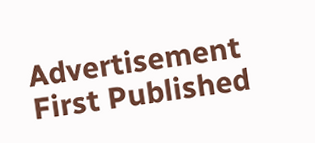Advertisement
First Published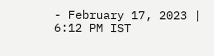- February 17, 2023 | 6:12 PM IST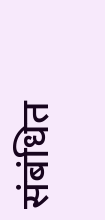संबंधित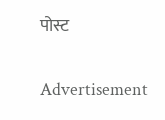पोस्ट

Advertisement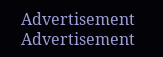Advertisement
Advertisement